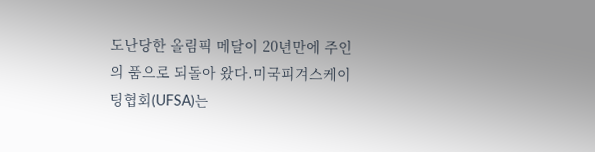도난당한 올림픽 메달이 20년만에 주인의 품으로 되돌아 왔다.미국피겨스케이팅협회(UFSA)는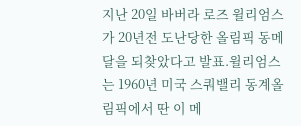지난 20일 바버라 로즈 윌리엄스가 20년전 도난당한 올림픽 동메달을 되찾았다고 발표.윌리엄스는 1960년 미국 스쿼밸리 동계올림픽에서 딴 이 메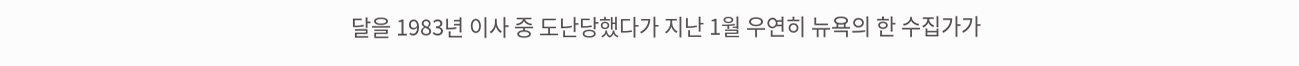달을 1983년 이사 중 도난당했다가 지난 1월 우연히 뉴욕의 한 수집가가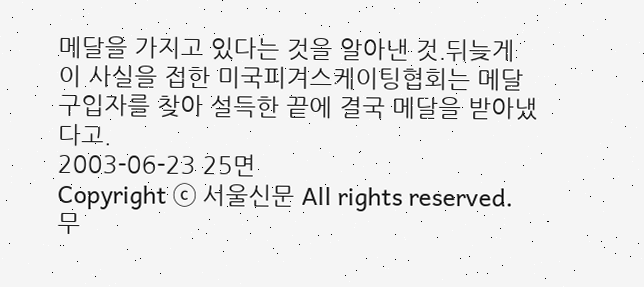메달을 가지고 있다는 것을 알아낸 것.뒤늦게 이 사실을 접한 미국피겨스케이팅협회는 메달 구입자를 찾아 설득한 끝에 결국 메달을 받아냈다고.
2003-06-23 25면
Copyright ⓒ 서울신문 All rights reserved. 무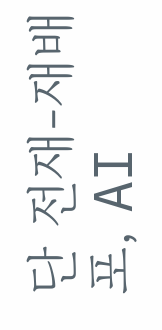단 전재-재배포, AI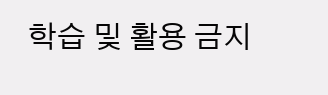학습 및 활용 금지